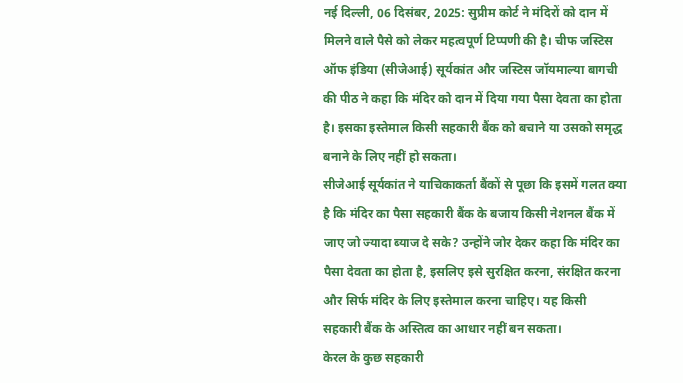नई दिल्ली, 06 दिसंबर, 2025: सुप्रीम कोर्ट ने मंदिरों को दान में मिलने वाले पैसे को लेकर महत्वपूर्ण टिप्पणी की है। चीफ जस्टिस ऑफ इंडिया (सीजेआई) सूर्यकांत और जस्टिस जॉयमाल्या बागची की पीठ ने कहा कि मंदिर को दान में दिया गया पैसा देवता का होता है। इसका इस्तेमाल किसी सहकारी बैंक को बचाने या उसको समृद्ध बनाने के लिए नहीं हो सकता।
सीजेआई सूर्यकांत ने याचिकाकर्ता बैंकों से पूछा कि इसमें गलत क्या है कि मंदिर का पैसा सहकारी बैंक के बजाय किसी नेशनल बैंक में जाए जो ज्यादा ब्याज दे सके? उन्होंने जोर देकर कहा कि मंदिर का पैसा देवता का होता है, इसलिए इसे सुरक्षित करना, संरक्षित करना और सिर्फ मंदिर के लिए इस्तेमाल करना चाहिए। यह किसी सहकारी बैंक के अस्तित्व का आधार नहीं बन सकता।
केरल के कुछ सहकारी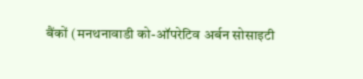बैंकों (मनथनावाडी को-ऑपरेटिव अर्बन सोसाइटी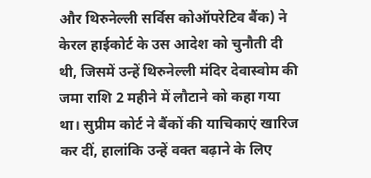और थिरुनेल्ली सर्विस कोऑपरेटिव बैंक) ने केरल हाईकोर्ट के उस आदेश को चुनौती दी थी, जिसमें उन्हें थिरुनेल्ली मंदिर देवास्वोम की जमा राशि 2 महीने में लौटाने को कहा गया था। सुप्रीम कोर्ट ने बैंकों की याचिकाएं खारिज कर दीं, हालांकि उन्हें वक्त बढ़ाने के लिए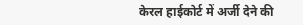केरल हाईकोर्ट में अर्जी देने की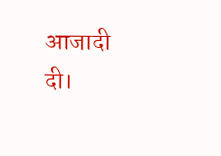आजादी दी।